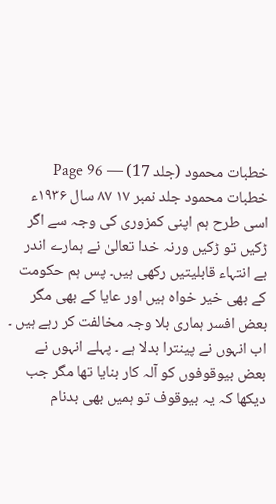خطبات محمود (جلد 17) — Page 96
خطبات محمود جلد نمبر ۱۷ ۸۷ سال ۱۹۳۶ء اسی طرح ہم اپنی کمزوری کی وجہ سے اگر ڑکیں تو ڑکیں ورنہ خدا تعالیٰ نے ہمارے اندر بے انتہاء قابلیتیں رکھی ہیں۔ پس ہم حکومت کے بھی خیر خواہ ہیں اور عایا کے بھی مگر بعض افسر ہماری بلا وجہ مخالفت کر رہے ہیں ۔ اب انہوں نے پینترا بدلا ہے ۔ پہلے انہوں نے بعض بیوقوفوں کو آلہ کار بنایا تھا مگر جب دیکھا کہ یہ بیوقوف تو ہمیں بھی بدنام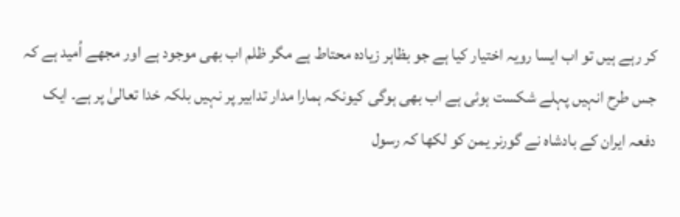کر رہے ہیں تو اب ایسا رویہ اختیار کیا ہے جو بظاہر زیادہ محتاط ہے مگر ظلم اب بھی موجود ہے اور مجھے اُمید ہے کہ جس طرح انہیں پہلے شکست ہوئی ہے اب بھی ہوگی کیونکہ ہمارا مدار تدابیر پر نہیں بلکہ خدا تعالیٰ پر ہے۔ ایک دفعہ ایران کے بادشاہ نے گورنر یمن کو لکھا کہ رسول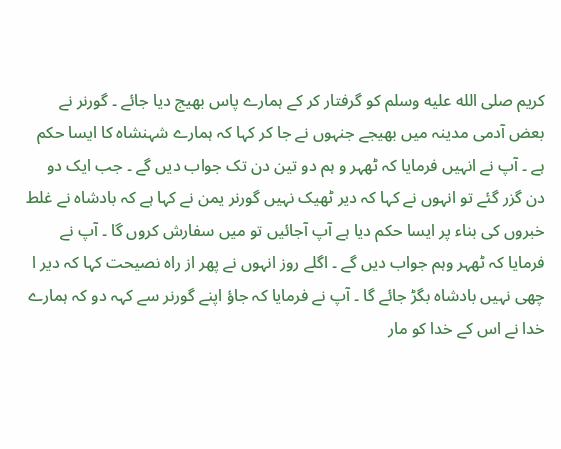کریم صلى الله عليه وسلم کو گرفتار کر کے ہمارے پاس بھیج دیا جائے ۔ گورنر نے بعض آدمی مدینہ میں بھیجے جنہوں نے جا کر کہا کہ ہمارے شہنشاہ کا ایسا حکم ہے ۔ آپ نے انہیں فرمایا کہ ٹھہر و ہم دو تین دن تک جواب دیں گے ۔ جب ایک دو دن گزر گئے تو انہوں نے کہا کہ دیر ٹھیک نہیں گورنر یمن نے کہا ہے کہ بادشاہ نے غلط خبروں کی بناء پر ایسا حکم دیا ہے آپ آجائیں تو میں سفارش کروں گا ۔ آپ نے فرمایا کہ ٹھہر وہم جواب دیں گے ۔ اگلے روز انہوں نے پھر از راہ نصیحت کہا کہ دیر ا چھی نہیں بادشاہ بگڑ جائے گا ۔ آپ نے فرمایا کہ جاؤ اپنے گورنر سے کہہ دو کہ ہمارے خدا نے اس کے خدا کو مار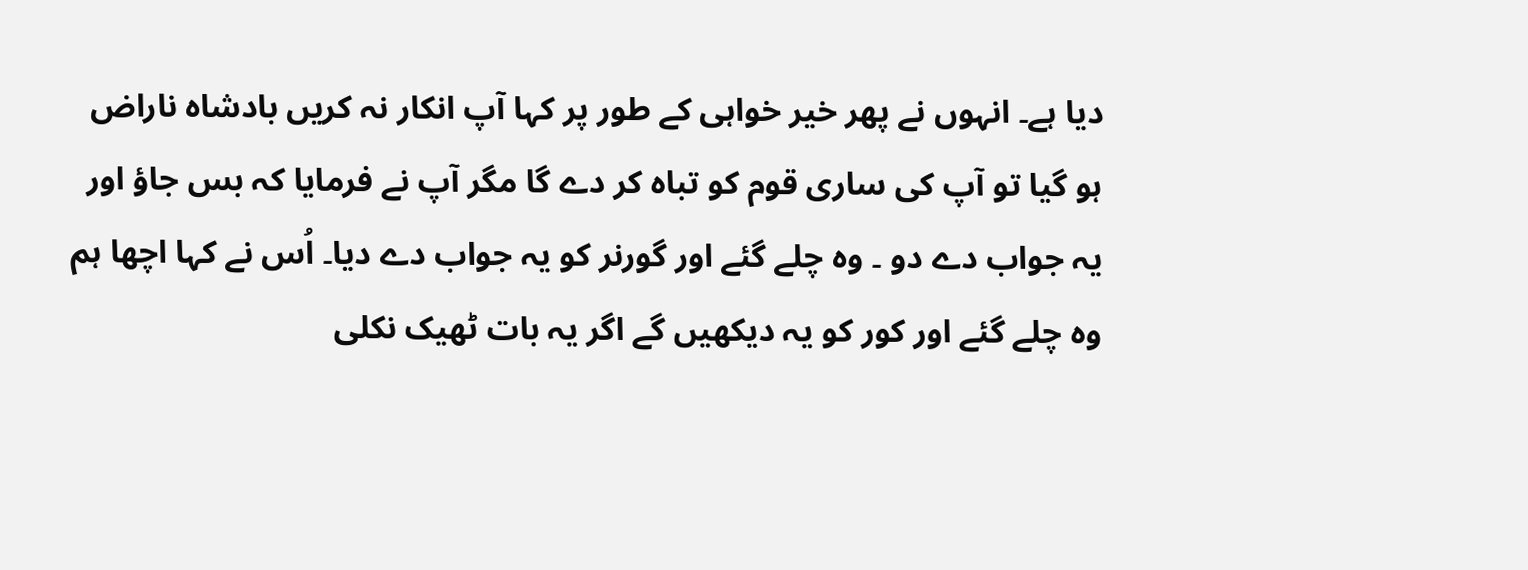دیا ہے۔ انہوں نے پھر خیر خواہی کے طور پر کہا آپ انکار نہ کریں بادشاہ ناراض ہو گیا تو آپ کی ساری قوم کو تباہ کر دے گا مگر آپ نے فرمایا کہ بس جاؤ اور یہ جواب دے دو ۔ وہ چلے گئے اور گورنر کو یہ جواب دے دیا۔ اُس نے کہا اچھا ہم وہ چلے گئے اور کور کو یہ دیکھیں گے اگر یہ بات ٹھیک نکلی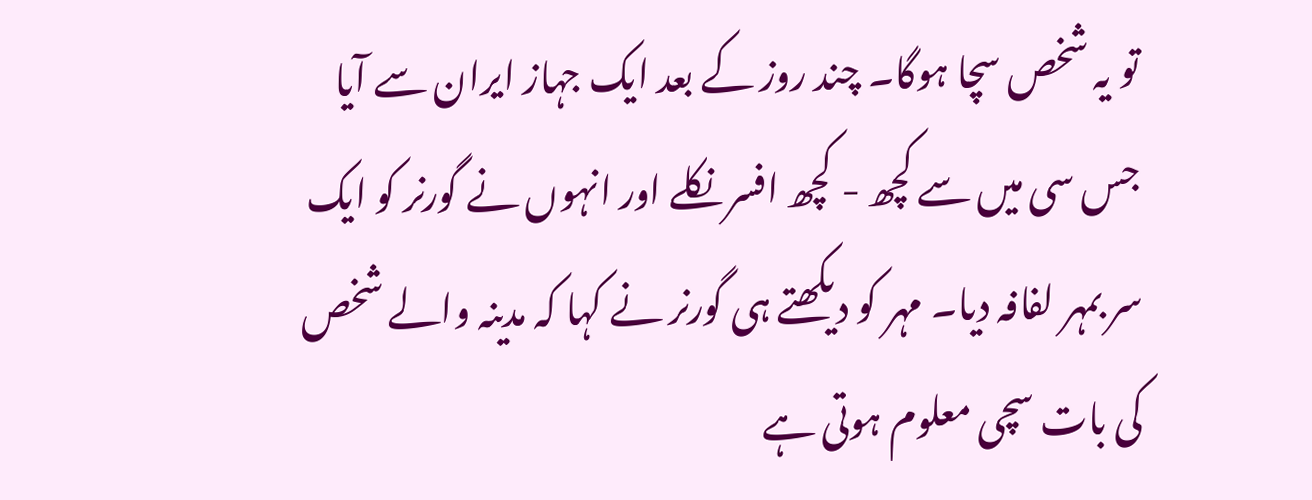تو یہ شخص سچا ہوگا۔ چند روز کے بعد ایک جہاز ایران سے آیا جس سی میں سے کچھ - کچھ افسر نکلے اور انہوں نے گورنر کو ایک سر بمہر لفافہ دیا۔ مہر کو دیکھتے ہی گورنر نے کہا کہ مدینہ والے شخص کی بات سچی معلوم ہوتی ہے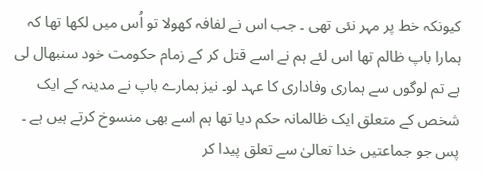کیونکہ خط پر مہر نئی تھی ۔ جب اس نے لفافہ کھولا تو اُس میں لکھا تھا کہ ہمارا باپ ظالم تھا اس لئے ہم نے اسے قتل کر کے زمام حکومت خود سنبھال لی ہے تم لوگوں سے ہماری وفاداری کا عہد لو۔ نیز ہمارے باپ نے مدینہ کے ایک شخص کے متعلق ایک ظالمانہ حکم دیا تھا ہم اسے بھی منسوخ کرتے ہیں ہے ۔ پس جو جماعتیں خدا تعالیٰ سے تعلق پیدا کر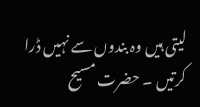لیتی ہیں وہ بندوں سے نہیں ڈرا کرتیں ۔ حضرت مسیح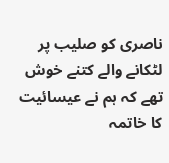ناصری کو صلیب پر لٹکانے والے کتنے خوش تھے کہ ہم نے عیسائیت کا خاتمہ